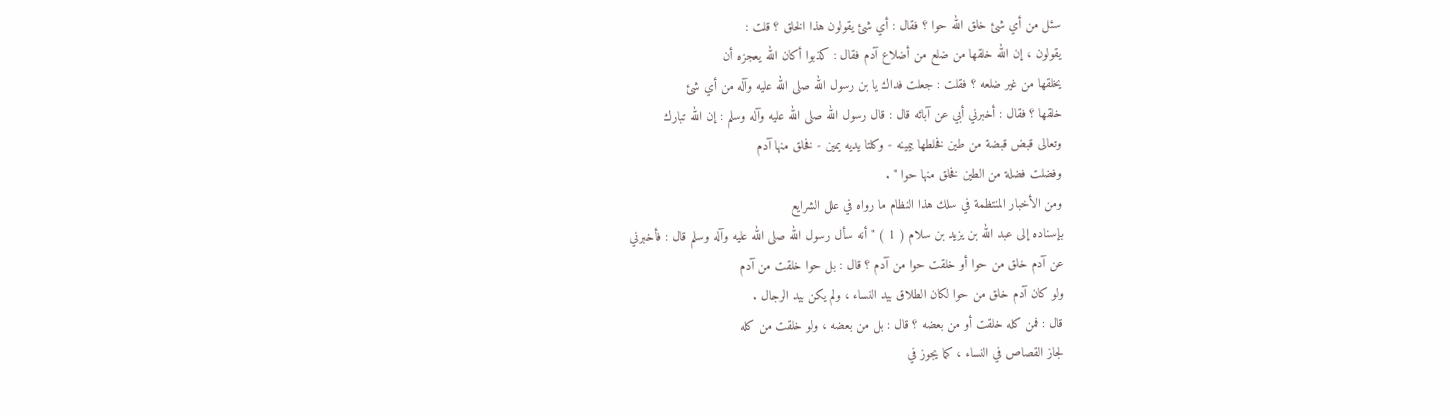سئل من أي شئ خلق الله حوا ؟ فقال : أي شئ يقولون هذا الخلق ؟ قلت :
يقولون ، إن الله خلقها من ضلع من أضلاع آدم فقال : كذبوا أكان الله يعجزه أن
يخلقها من غير ضلعه ؟ فقلت : جعلت فداك يا بن رسول الله صلى الله عليه وآله من أي شئ
خلقها ؟ فقال : أخبرني أبي عن آبائه قال : قال رسول الله صلى الله عليه وآله وسلم : إن الله تبارك
وتعالى قبض قبضة من طين فخلطها بيمينه - وكلتا يديه يمين - فخلق منها آدم
وفضلت فضلة من الطين فخلق منها حوا " .
ومن الأخبار المنتظمة في سلك هذا النظام ما رواه في علل الشرايع
بإسناده إلى عبد الله بن يزيد بن سلام ( 1 ) " أنه سأل رسول الله صلى الله عليه وآله وسلم قال : فأخبرني
عن آدم خلق من حوا أو خلقت حوا من آدم ؟ قال : بل حوا خلقت من آدم
ولو كان آدم خلق من حوا لكان الطلاق بيد النساء ، ولم يكن بيد الرجال .
قال : فمن كله خلقت أو من بعضه ؟ قال : بل من بعضه ، ولو خلقت من كله
لجاز القصاص في النساء ، كما يجوز في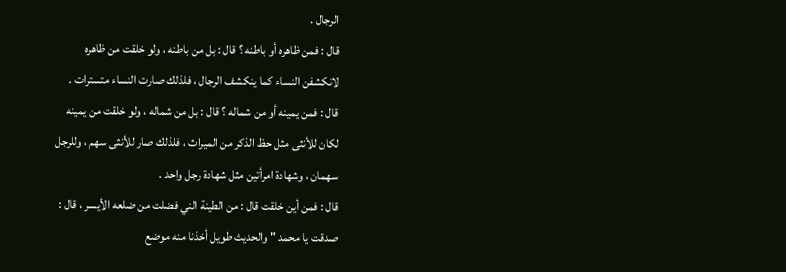الرجال .
قال : فمن ظاهره أو باطنه ؟ قال : بل من باطنه ، ولو خلقت من ظاهره
لانكشفن النساء كما ينكشف الرجال ، فلذلك صارت النساء متسترات .
قال : فمن يمينه أو من شماله ؟ قال : بل من شماله ، ولو خلقت من يمينه
لكان للأنثى مثل حظ الذكر من الميراث ، فلذلك صار للأنثى سهم ، وللرجل
سهمان ، وشهادة امرأتين مثل شهادة رجل واحد .
قال : فمن أين خلقت قال : من الطينة الني فضلت من ضلعه الأيسر ، قال :
صدقت يا محمد " والحديث طويل أخذنا منه موضع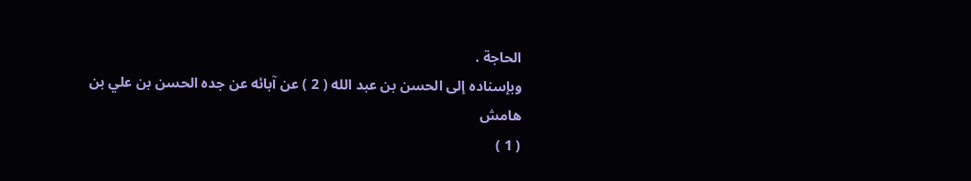الحاجة .
وبإسناده إلى الحسن بن عبد الله ( 2 ) عن آبائه عن جده الحسن بن علي بن
هامش
( 1 )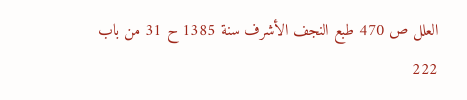العلل ص 470 طبع النجف الأشرف سنة 1385 ح 31 من باب 222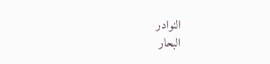النوادر
البحار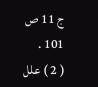ج 11 ص 101 .
( 2 ) علل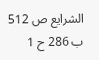الشرايع ص 512 ب 286 ح 1